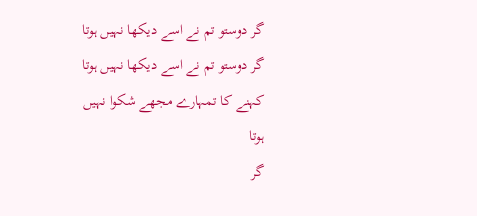گر دوستو تم نے اسے دیکھا نہیں ہوتا
گر دوستو تم نے اسے دیکھا نہیں ہوتا
کہنے کا تمہارے مجھے شکوا نہیں ہوتا
گر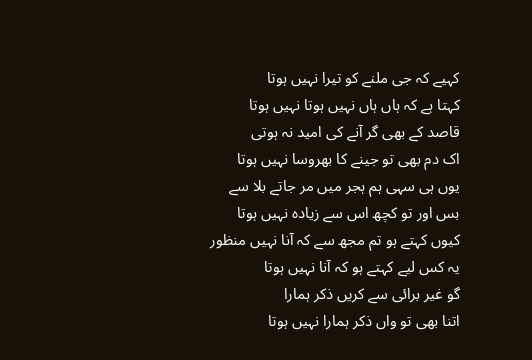کہیے کہ جی ملنے کو تیرا نہیں ہوتا
کہتا ہے کہ ہاں ہاں نہیں ہوتا نہیں ہوتا
قاصد کے بھی گر آنے کی امید نہ ہوتی
اک دم بھی تو جینے کا بھروسا نہیں ہوتا
یوں ہی سہی ہم ہجر میں مر جاتے بلا سے
بس اور تو کچھ اس سے زیادہ نہیں ہوتا
کیوں کہتے ہو تم مجھ سے کہ آنا نہیں منظور
یہ کس لیے کہتے ہو کہ آنا نہیں ہوتا
گو غیر برائی سے کریں ذکر ہمارا
اتنا بھی تو واں ذکر ہمارا نہیں ہوتا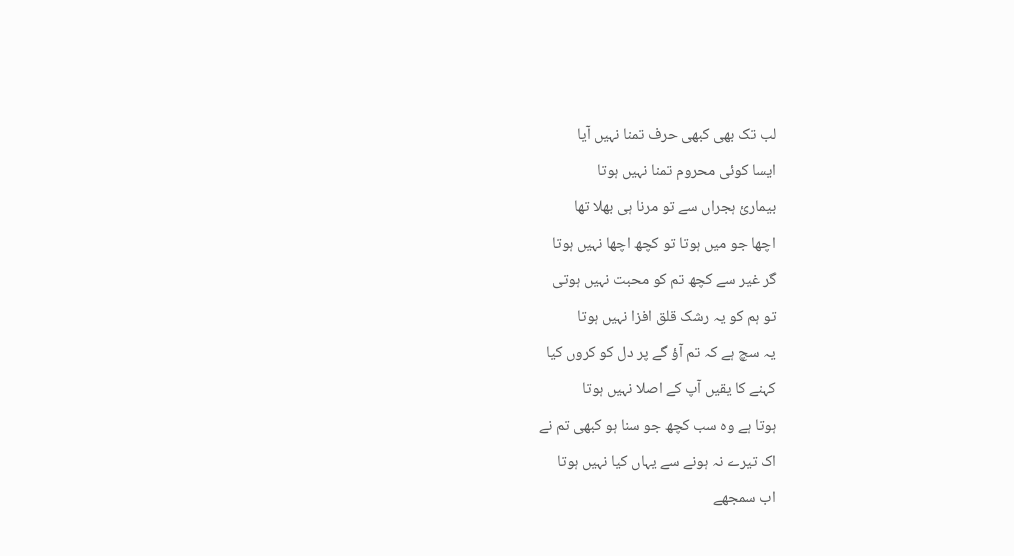لب تک بھی کبھی حرف تمنا نہیں آیا
ایسا کوئی محروم تمنا نہیں ہوتا
بیماریٔ ہجراں سے تو مرنا ہی بھلا تھا
اچھا جو میں ہوتا تو کچھ اچھا نہیں ہوتا
گر غیر سے کچھ تم کو محبت نہیں ہوتی
تو ہم کو یہ رشک قلق افزا نہیں ہوتا
یہ سچ ہے کہ تم آؤ گے پر دل کو کروں کیا
کہنے کا یقیں آپ کے اصلا نہیں ہوتا
ہوتا ہے وہ سب کچھ جو سنا ہو کبھی تم نے
اک تیرے نہ ہونے سے یہاں کیا نہیں ہوتا
اب سمجھے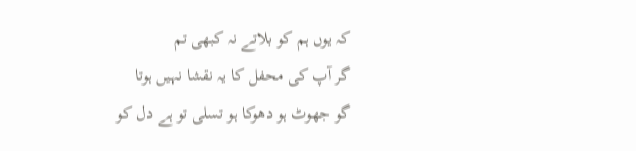کہ یوں ہم کو بلاتے نہ کبھی تم
گر آپ کی محفل کا یہ نقشا نہیں ہوتا
گو جھوٹ ہو دھوکا ہو تسلی تو ہے دل کو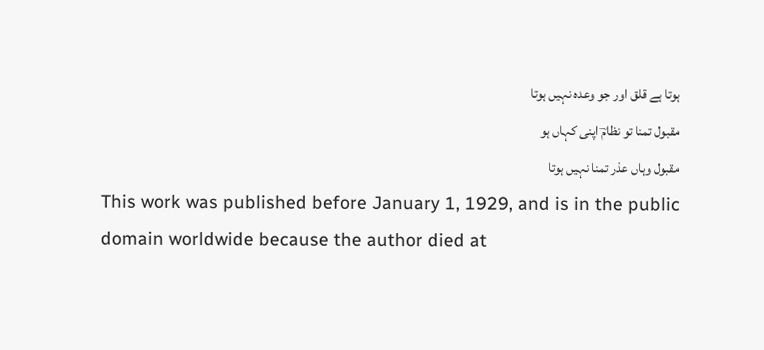ہوتا ہے قلق اور جو وعدہ نہیں ہوتا
مقبول تمنا تو نظامؔ اپنی کہاں ہو
مقبول وہاں عذر تمنا نہیں ہوتا
This work was published before January 1, 1929, and is in the public domain worldwide because the author died at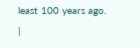least 100 years ago. |